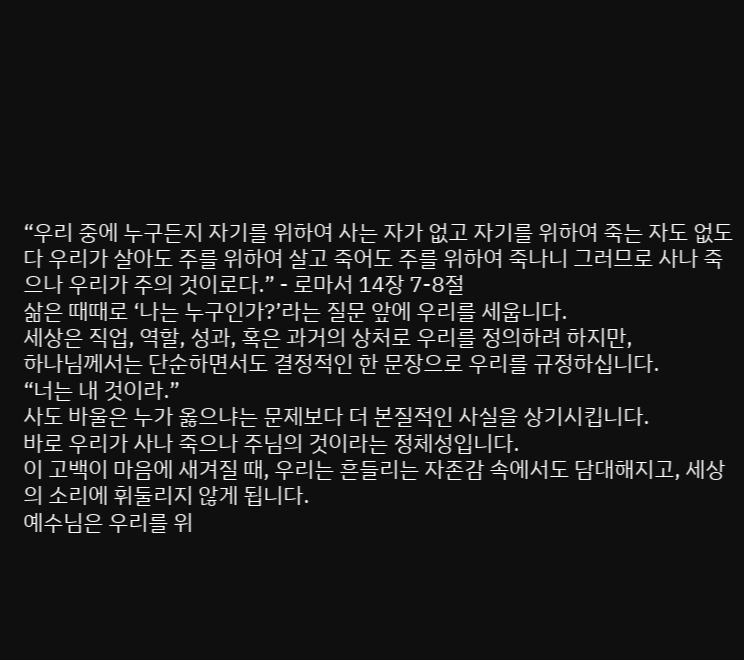“우리 중에 누구든지 자기를 위하여 사는 자가 없고 자기를 위하여 죽는 자도 없도다 우리가 살아도 주를 위하여 살고 죽어도 주를 위하여 죽나니 그러므로 사나 죽으나 우리가 주의 것이로다.” - 로마서 14장 7-8절
삶은 때때로 ‘나는 누구인가?’라는 질문 앞에 우리를 세웁니다.
세상은 직업, 역할, 성과, 혹은 과거의 상처로 우리를 정의하려 하지만,
하나님께서는 단순하면서도 결정적인 한 문장으로 우리를 규정하십니다.
“너는 내 것이라.”
사도 바울은 누가 옳으냐는 문제보다 더 본질적인 사실을 상기시킵니다.
바로 우리가 사나 죽으나 주님의 것이라는 정체성입니다.
이 고백이 마음에 새겨질 때, 우리는 흔들리는 자존감 속에서도 담대해지고, 세상의 소리에 휘둘리지 않게 됩니다.
예수님은 우리를 위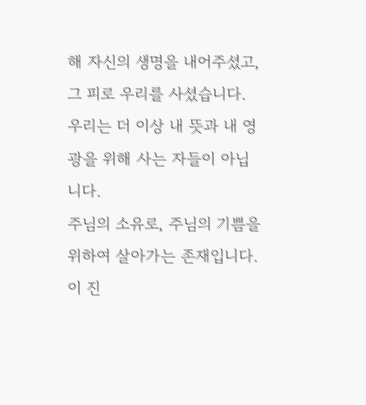해 자신의 생명을 내어주셨고, 그 피로 우리를 사셨습니다.
우리는 더 이상 내 뜻과 내 영광을 위해 사는 자들이 아닙니다.
주님의 소유로, 주님의 기쁨을 위하여 살아가는 존재입니다.
이 진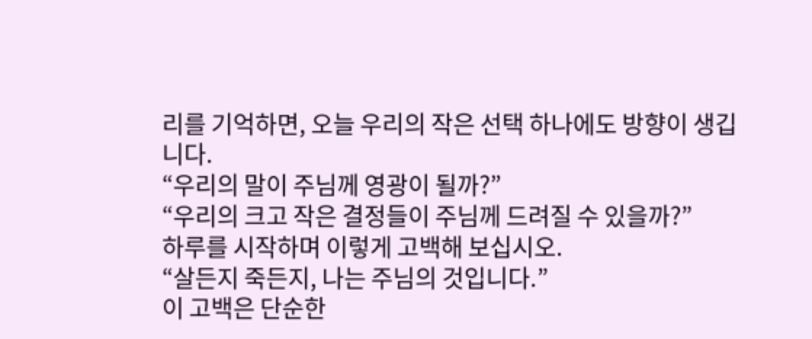리를 기억하면, 오늘 우리의 작은 선택 하나에도 방향이 생깁니다.
“우리의 말이 주님께 영광이 될까?”
“우리의 크고 작은 결정들이 주님께 드려질 수 있을까?”
하루를 시작하며 이렇게 고백해 보십시오.
“살든지 죽든지, 나는 주님의 것입니다.”
이 고백은 단순한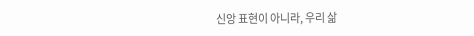신앙 표현이 아니라, 우리 삶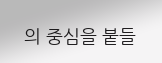의 중심을 붙들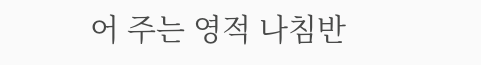어 주는 영적 나침반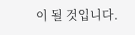이 될 것입니다.